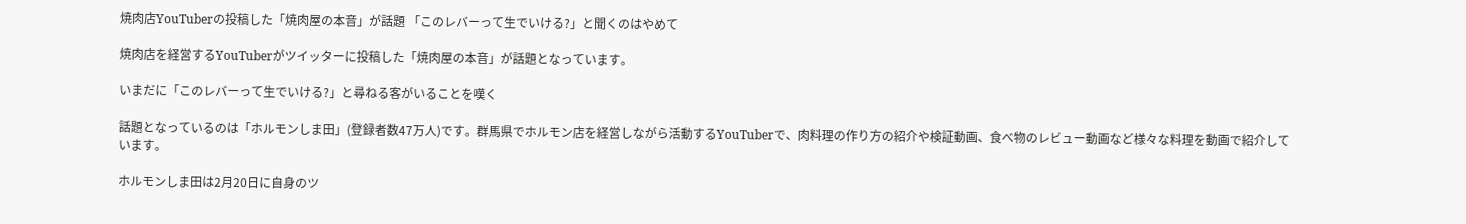焼肉店YouTuberの投稿した「焼肉屋の本音」が話題 「このレバーって生でいける?」と聞くのはやめて

焼肉店を経営するYouTuberがツイッターに投稿した「焼肉屋の本音」が話題となっています。

いまだに「このレバーって生でいける?」と尋ねる客がいることを嘆く

話題となっているのは「ホルモンしま田」(登録者数47万人)です。群馬県でホルモン店を経営しながら活動するYouTuberで、肉料理の作り方の紹介や検証動画、食べ物のレビュー動画など様々な料理を動画で紹介しています。

ホルモンしま田は2月20日に自身のツ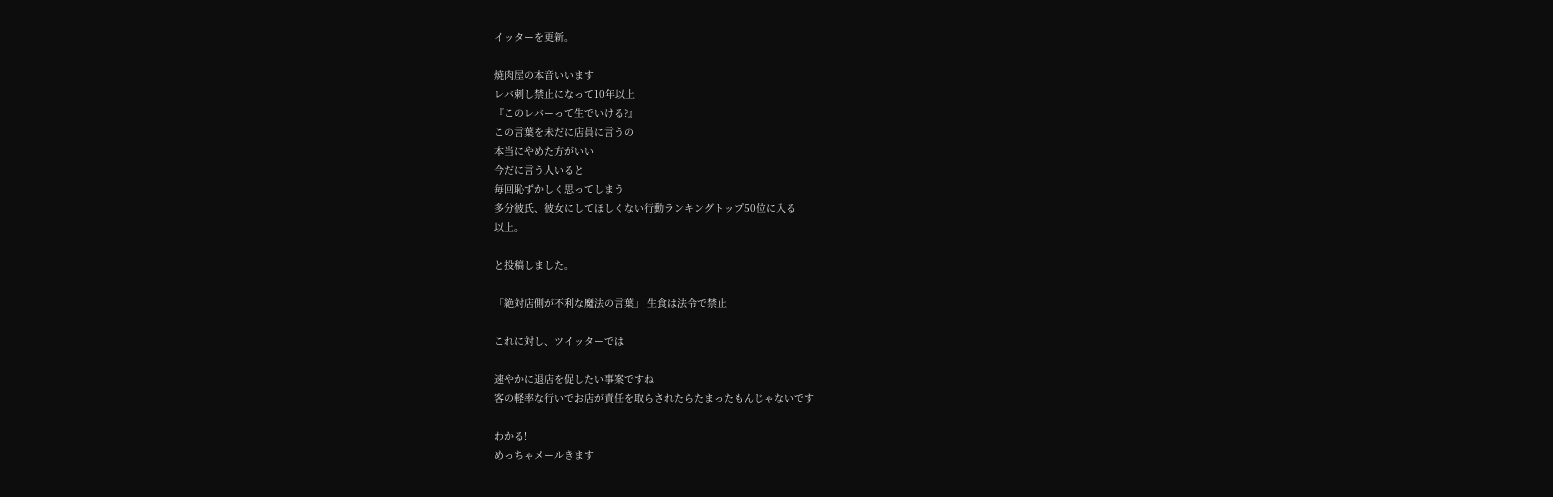イッターを更新。

焼肉屋の本音いいます
レバ刺し禁止になって10年以上
『このレバーって生でいける?』
この言葉を未だに店員に言うの
本当にやめた方がいい
今だに言う人いると
毎回恥ずかしく思ってしまう
多分彼氏、彼女にしてほしくない行動ランキングトップ50位に入る
以上。

と投稿しました。

「絶対店側が不利な魔法の言葉」 生食は法令で禁止

これに対し、ツイッターでは

速やかに退店を促したい事案ですね
客の軽率な行いでお店が責任を取らされたらたまったもんじゃないです

わかる!
めっちゃメールきます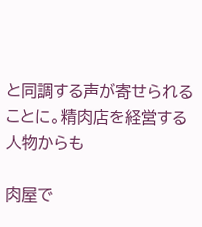と同調する声が寄せられることに。精肉店を経営する人物からも

肉屋で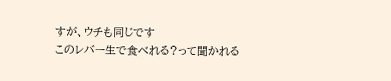すが、ウチも同じです
このレバー生で食べれる?って聞かれる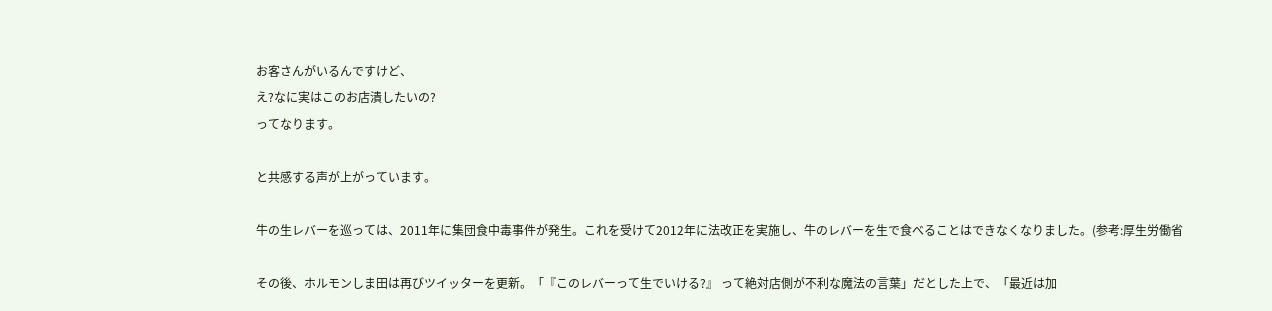お客さんがいるんですけど、
え?なに実はこのお店潰したいの?
ってなります。

と共感する声が上がっています。

牛の生レバーを巡っては、2011年に集団食中毒事件が発生。これを受けて2012年に法改正を実施し、牛のレバーを生で食べることはできなくなりました。(参考:厚生労働省

その後、ホルモンしま田は再びツイッターを更新。「『このレバーって生でいける?』 って絶対店側が不利な魔法の言葉」だとした上で、「最近は加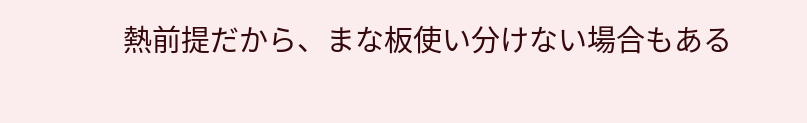熱前提だから、まな板使い分けない場合もある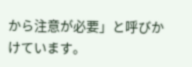から注意が必要」と呼びかけています。